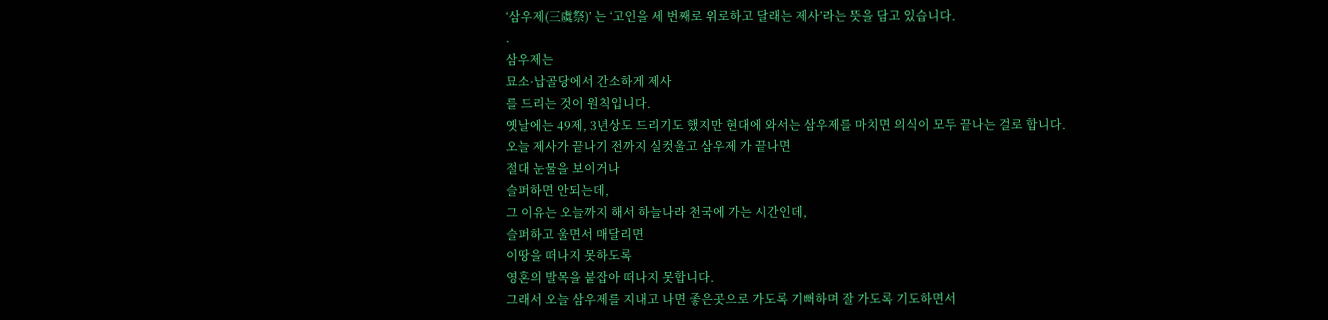‘삼우제(三虞祭)’ 는 ‘고인을 세 번째로 위로하고 달래는 제사’라는 뜻을 담고 있습니다.
.
삼우제는
묘소·납골당에서 간소하게 제사
를 드리는 것이 원칙입니다.
옛날에는 49제, 3년상도 드리기도 했지만 현대에 와서는 삼우제를 마치면 의식이 모두 끝나는 걸로 합니다.
오늘 제사가 끝나기 전까지 실컷울고 삼우제 가 끝나면
절대 눈물을 보이거나
슬퍼하면 안되는데,
그 이유는 오늘까지 해서 하늘나라 천국에 가는 시간인데,
슬퍼하고 울면서 매달리면
이땅을 떠나지 못하도록
영혼의 발목을 붙잡아 떠나지 못합니다.
그래서 오늘 삼우제를 지내고 나면 좋은곳으로 가도록 기뻐하며 잘 가도록 기도하면서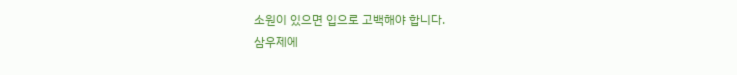소원이 있으면 입으로 고백해야 합니다.
삼우제에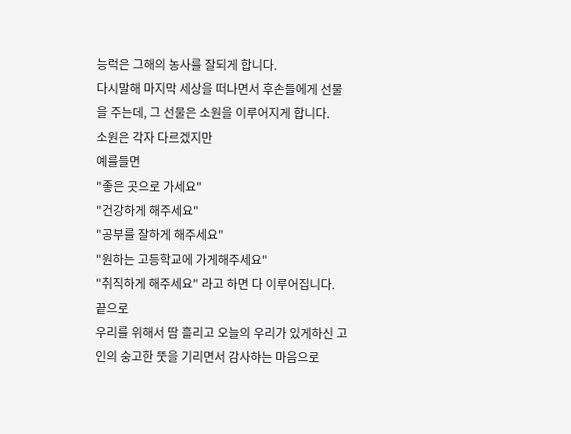능럭은 그해의 농사를 잘되게 합니다.
다시말해 마지막 세상을 떠나면서 후손들에게 선물을 주는데, 그 선물은 소원을 이루어지게 합니다.
소원은 각자 다르겠지만
예를들면
"좋은 곳으로 가세요"
"건강하게 해주세요"
"공부를 잘하게 해주세요"
"원하는 고등학교에 가게해주세요"
"취직하게 해주세요" 라고 하면 다 이루어집니다.
끝으로
우리를 위해서 땀 흘리고 오늘의 우리가 있게하신 고인의 숭고한 뚯을 기리면서 감사햐는 마음으로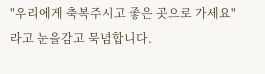"우리에게 축복주시고 좋은 곳으로 가세요" 라고 눈을감고 묵념합니다.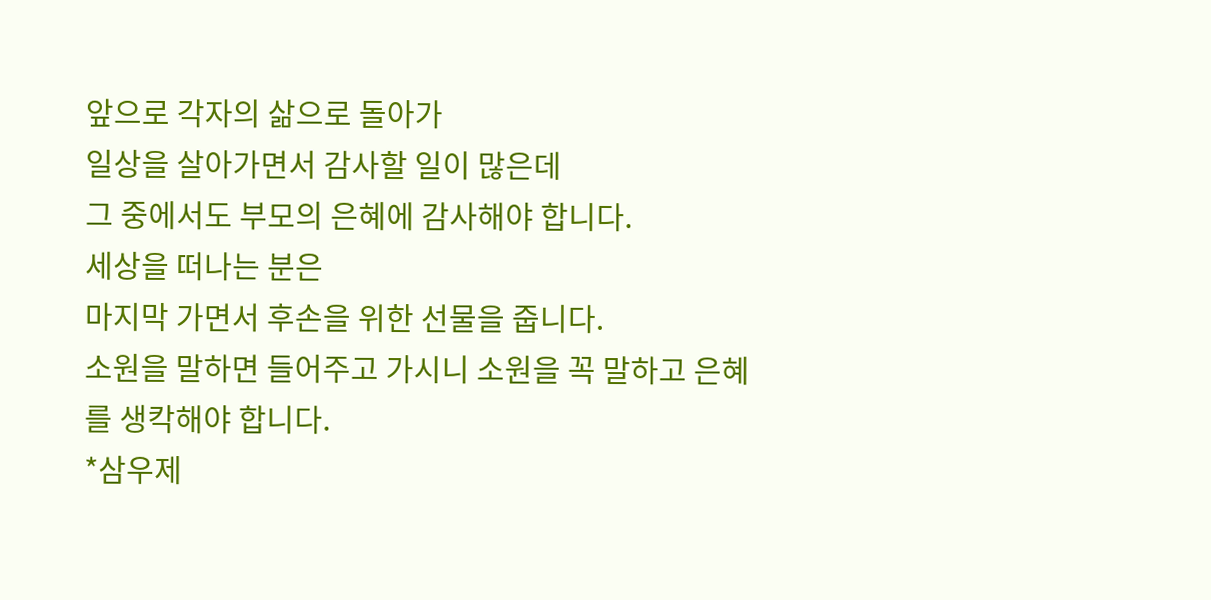앞으로 각자의 삶으로 돌아가
일상을 살아가면서 감사할 일이 많은데
그 중에서도 부모의 은혜에 감사해야 합니다.
세상을 떠나는 분은
마지막 가면서 후손을 위한 선물을 줍니다.
소원을 말하면 들어주고 가시니 소원을 꼭 말하고 은혜를 생칵해야 합니다.
*삼우제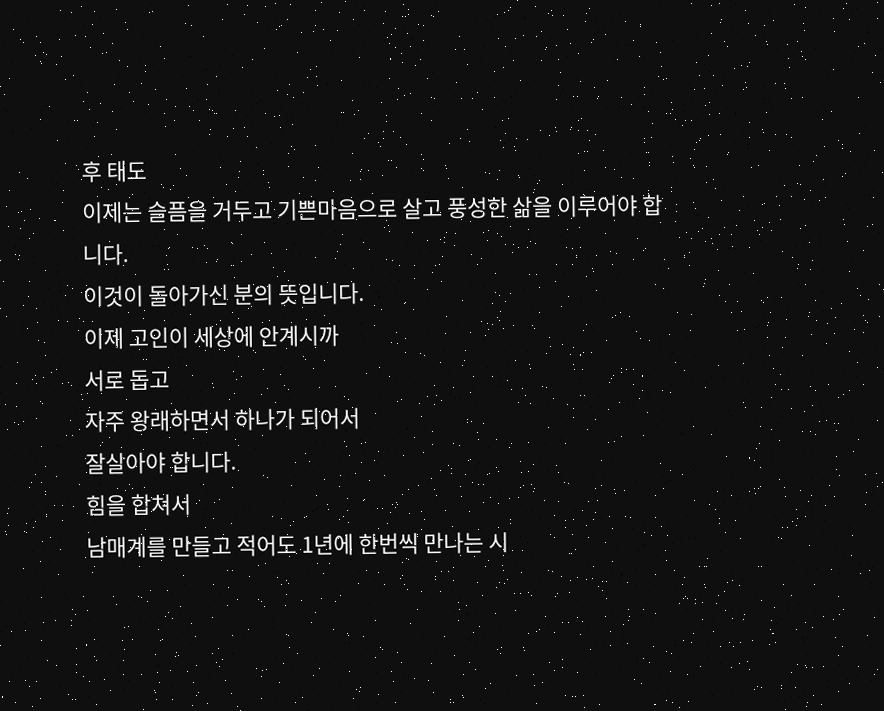후 태도
이제는 슬픔을 거두고 기쁜마음으로 살고 풍성한 삶을 이루어야 합니다.
이것이 돌아가신 분의 뜻입니다.
이제 고인이 세상에 안계시까
서로 돕고
자주 왕래하면서 하나가 되어서
잘살아야 합니다.
힘을 합쳐서
남매계를 만들고 적어도 1년에 한번씩 만나는 시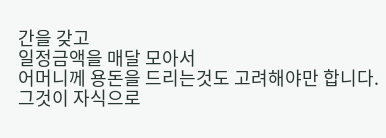간을 갖고
일정금액을 매달 모아서
어머니께 용돈을 드리는것도 고려해야만 합니다.
그것이 자식으로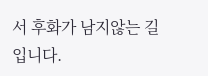서 후화가 남지않는 길입니다.